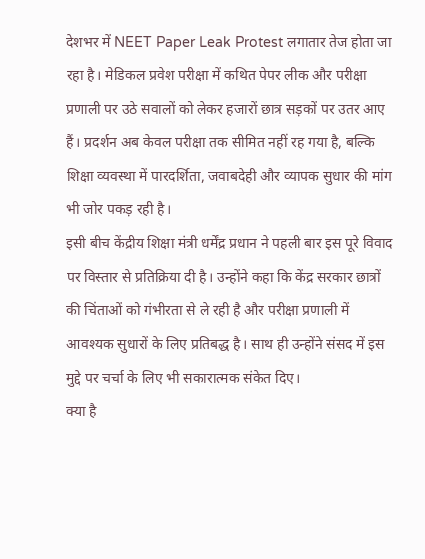देशभर में NEET Paper Leak Protest लगातार तेज होता जा रहा है। मेडिकल प्रवेश परीक्षा में कथित पेपर लीक और परीक्षा प्रणाली पर उठे सवालों को लेकर हजारों छात्र सड़कों पर उतर आए हैं। प्रदर्शन अब केवल परीक्षा तक सीमित नहीं रह गया है, बल्कि शिक्षा व्यवस्था में पारदर्शिता, जवाबदेही और व्यापक सुधार की मांग भी जोर पकड़ रही है।
इसी बीच केंद्रीय शिक्षा मंत्री धर्मेंद्र प्रधान ने पहली बार इस पूरे विवाद पर विस्तार से प्रतिक्रिया दी है। उन्होंने कहा कि केंद्र सरकार छात्रों की चिंताओं को गंभीरता से ले रही है और परीक्षा प्रणाली में आवश्यक सुधारों के लिए प्रतिबद्ध है। साथ ही उन्होंने संसद में इस मुद्दे पर चर्चा के लिए भी सकारात्मक संकेत दिए।
क्या है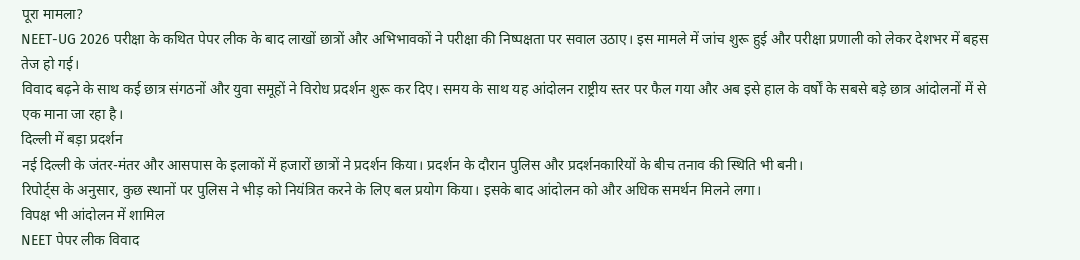पूरा मामला?
NEET-UG 2026 परीक्षा के कथित पेपर लीक के बाद लाखों छात्रों और अभिभावकों ने परीक्षा की निष्पक्षता पर सवाल उठाए। इस मामले में जांच शुरू हुई और परीक्षा प्रणाली को लेकर देशभर में बहस तेज हो गई।
विवाद बढ़ने के साथ कई छात्र संगठनों और युवा समूहों ने विरोध प्रदर्शन शुरू कर दिए। समय के साथ यह आंदोलन राष्ट्रीय स्तर पर फैल गया और अब इसे हाल के वर्षों के सबसे बड़े छात्र आंदोलनों में से एक माना जा रहा है।
दिल्ली में बड़ा प्रदर्शन
नई दिल्ली के जंतर-मंतर और आसपास के इलाकों में हजारों छात्रों ने प्रदर्शन किया। प्रदर्शन के दौरान पुलिस और प्रदर्शनकारियों के बीच तनाव की स्थिति भी बनी।
रिपोर्ट्स के अनुसार, कुछ स्थानों पर पुलिस ने भीड़ को नियंत्रित करने के लिए बल प्रयोग किया। इसके बाद आंदोलन को और अधिक समर्थन मिलने लगा।
विपक्ष भी आंदोलन में शामिल
NEET पेपर लीक विवाद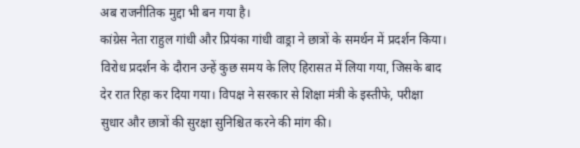अब राजनीतिक मुद्दा भी बन गया है।
कांग्रेस नेता राहुल गांधी और प्रियंका गांधी वाड्रा ने छात्रों के समर्थन में प्रदर्शन किया। विरोध प्रदर्शन के दौरान उन्हें कुछ समय के लिए हिरासत में लिया गया, जिसके बाद देर रात रिहा कर दिया गया। विपक्ष ने सरकार से शिक्षा मंत्री के इस्तीफे, परीक्षा सुधार और छात्रों की सुरक्षा सुनिश्चित करने की मांग की।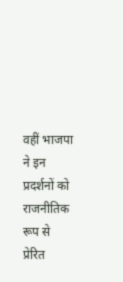वहीं भाजपा ने इन प्रदर्शनों को राजनीतिक रूप से प्रेरित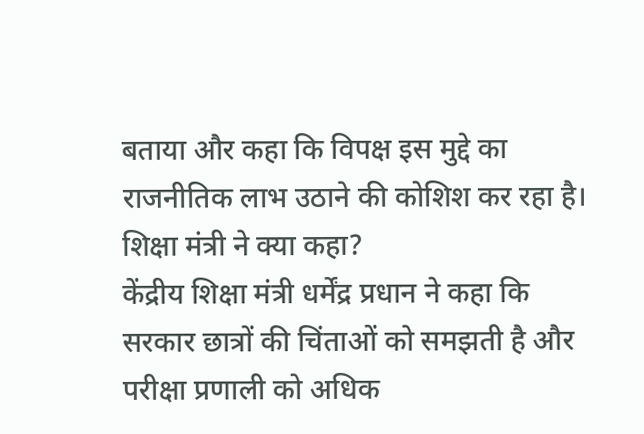बताया और कहा कि विपक्ष इस मुद्दे का राजनीतिक लाभ उठाने की कोशिश कर रहा है।
शिक्षा मंत्री ने क्या कहा?
केंद्रीय शिक्षा मंत्री धर्मेंद्र प्रधान ने कहा कि सरकार छात्रों की चिंताओं को समझती है और परीक्षा प्रणाली को अधिक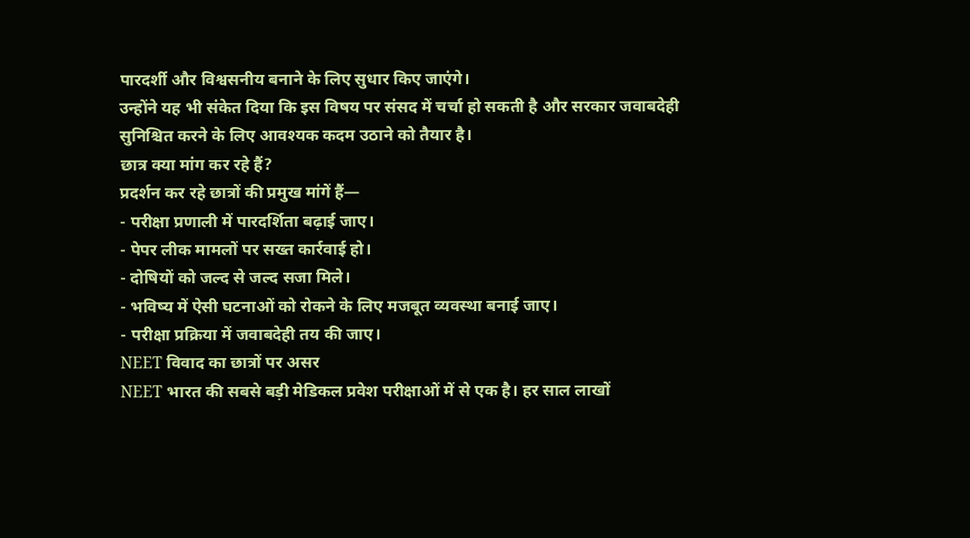पारदर्शी और विश्वसनीय बनाने के लिए सुधार किए जाएंगे।
उन्होंने यह भी संकेत दिया कि इस विषय पर संसद में चर्चा हो सकती है और सरकार जवाबदेही सुनिश्चित करने के लिए आवश्यक कदम उठाने को तैयार है।
छात्र क्या मांग कर रहे हैं?
प्रदर्शन कर रहे छात्रों की प्रमुख मांगें हैं—
- परीक्षा प्रणाली में पारदर्शिता बढ़ाई जाए।
- पेपर लीक मामलों पर सख्त कार्रवाई हो।
- दोषियों को जल्द से जल्द सजा मिले।
- भविष्य में ऐसी घटनाओं को रोकने के लिए मजबूत व्यवस्था बनाई जाए।
- परीक्षा प्रक्रिया में जवाबदेही तय की जाए।
NEET विवाद का छात्रों पर असर
NEET भारत की सबसे बड़ी मेडिकल प्रवेश परीक्षाओं में से एक है। हर साल लाखों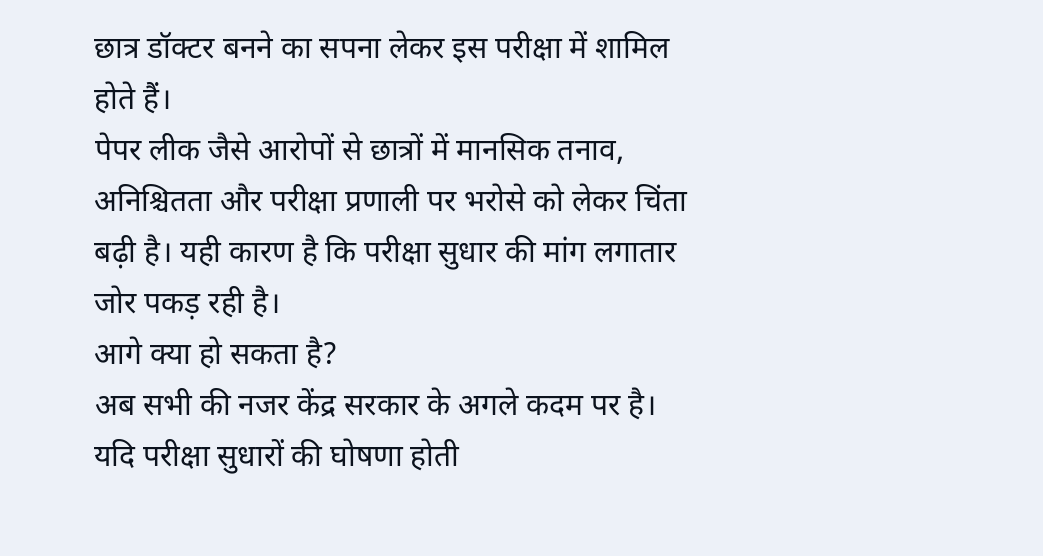छात्र डॉक्टर बनने का सपना लेकर इस परीक्षा में शामिल होते हैं।
पेपर लीक जैसे आरोपों से छात्रों में मानसिक तनाव, अनिश्चितता और परीक्षा प्रणाली पर भरोसे को लेकर चिंता बढ़ी है। यही कारण है कि परीक्षा सुधार की मांग लगातार जोर पकड़ रही है।
आगे क्या हो सकता है?
अब सभी की नजर केंद्र सरकार के अगले कदम पर है। यदि परीक्षा सुधारों की घोषणा होती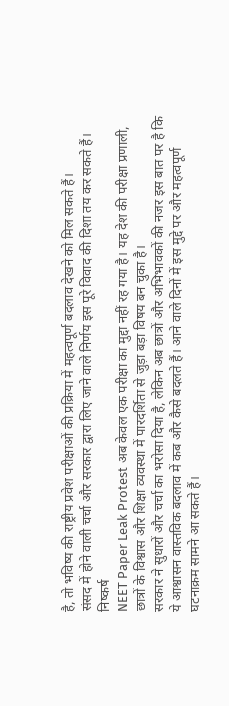है, तो भविष्य की राष्ट्रीय प्रवेश परीक्षाओं की प्रक्रिया में महत्वपूर्ण बदलाव देखने को मिल सकते हैं।
संसद में होने वाली चर्चा और सरकार द्वारा लिए जाने वाले निर्णय इस पूरे विवाद की दिशा तय कर सकते हैं।
निष्कर्ष
NEET Paper Leak Protest अब केवल एक परीक्षा का मुद्दा नहीं रह गया है। यह देश की परीक्षा प्रणाली, छात्रों के विश्वास और शिक्षा व्यवस्था में पारदर्शिता से जुड़ा बड़ा विषय बन चुका है।
सरकार ने सुधारों और चर्चा का भरोसा दिया है, लेकिन अब छात्रों और अभिभावकों की नजर इस बात पर है कि ये आश्वासन वास्तविक बदलाव में कब और कैसे बदलते हैं। आने वाले दिनों में इस मुद्दे पर और महत्वपूर्ण घटनाक्रम सामने आ सकते हैं।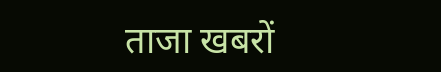ताजा खबरों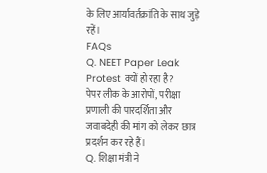के लिए आर्यावर्तक्रांति के साथ जुड़े रहें।
FAQs
Q. NEET Paper Leak Protest क्यों हो रहा है?
पेपर लीक के आरोपों, परीक्षा प्रणाली की पारदर्शिता और जवाबदेही की मांग को लेकर छात्र प्रदर्शन कर रहे हैं।
Q. शिक्षा मंत्री ने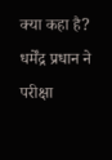क्या कहा है?
धर्मेंद्र प्रधान ने परीक्षा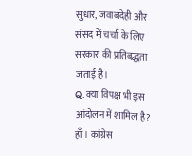सुधार, जवाबदेही और संसद में चर्चा के लिए सरकार की प्रतिबद्धता जताई है।
Q. क्या विपक्ष भी इस आंदोलन में शामिल है?
हाँ। कांग्रेस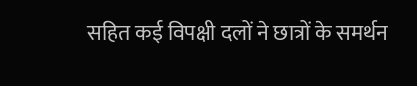सहित कई विपक्षी दलों ने छात्रों के समर्थन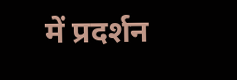में प्रदर्शन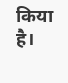किया है।